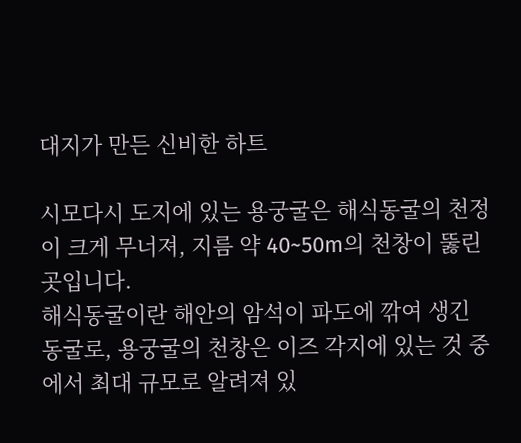대지가 만든 신비한 하트

시모다시 도지에 있는 용궁굴은 해식동굴의 천정이 크게 무너져, 지름 약 40~50m의 천창이 뚫린 곳입니다.
해식동굴이란 해안의 암석이 파도에 깎여 생긴 동굴로, 용궁굴의 천창은 이즈 각지에 있는 것 중에서 최대 규모로 알려져 있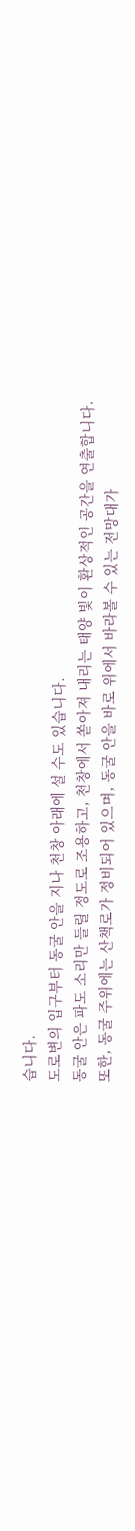습니다.
도로변의 입구부터 동굴 안을 지나 천창 아래에 설 수도 있습니다.
동굴 안은 파도 소리만 들릴 정도로 조용하고, 천창에서 쏟아져 내리는 태양 빛이 환상적인 공간을 연출합니다.
또한, 동굴 주위에는 산책로가 정비되어 있으며, 동굴 안을 바로 위에서 바라볼 수 있는 전망대가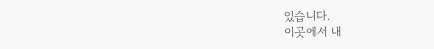있습니다.
이곳에서 내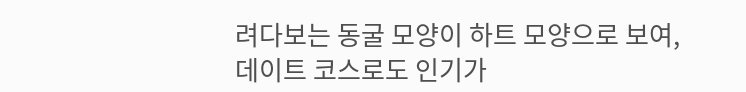려다보는 동굴 모양이 하트 모양으로 보여, 데이트 코스로도 인기가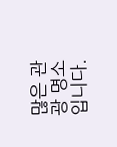많은 관광 명소입니다.